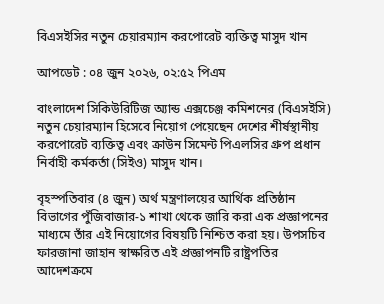বিএসইসির নতুন চেয়ারম্যান করপোরেট ব্যক্তিত্ব মাসুদ খান

আপডেট : ০৪ জুন ২০২৬, ০২:৫২ পিএম

বাংলাদেশ সিকিউরিটিজ অ্যান্ড এক্সচেঞ্জ কমিশনের (বিএসইসি) নতুন চেয়ারম্যান হিসেবে নিয়োগ পেয়েছেন দেশের শীর্ষস্থানীয় করপোরেট ব্যক্তিত্ব এবং ক্রাউন সিমেন্ট পিএলসির গ্রুপ প্রধান নির্বাহী কর্মকর্তা (সিইও) মাসুদ খান।

বৃহস্পতিবার (৪ জুন) অর্থ মন্ত্রণালয়ের আর্থিক প্রতিষ্ঠান বিভাগের পুঁজিবাজার-১ শাখা থেকে জারি করা এক প্রজ্ঞাপনের মাধ্যমে তাঁর এই নিয়োগের বিষয়টি নিশ্চিত করা হয়। উপসচিব ফারজানা জাহান স্বাক্ষরিত এই প্রজ্ঞাপনটি রাষ্ট্রপতির আদেশক্রমে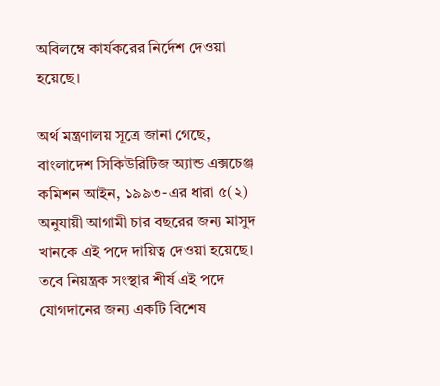অবিলম্বে কার্যকরের নির্দেশ দেওয়া হয়েছে।

অর্থ মন্ত্রণালয় সূত্রে জানা গেছে, বাংলাদেশ সিকিউরিটিজ অ্যান্ড এক্সচেঞ্জ কমিশন আইন, ১৯৯৩-এর ধারা ৫(২) অনুযায়ী আগামী চার বছরের জন্য মাসুদ খানকে এই পদে দায়িত্ব দেওয়া হয়েছে। তবে নিয়ন্ত্রক সংস্থার শীর্ষ এই পদে যোগদানের জন্য একটি বিশেষ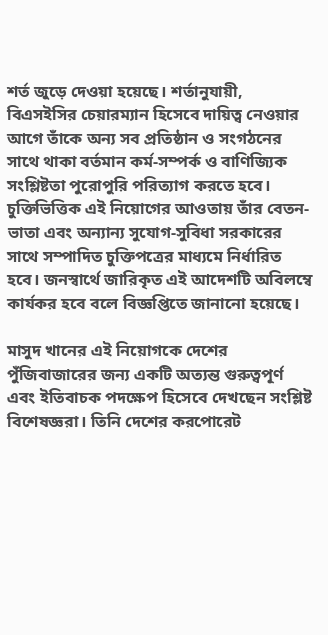শর্ত জুড়ে দেওয়া হয়েছে। শর্তানুযায়ী, বিএসইসির চেয়ারম্যান হিসেবে দায়িত্ব নেওয়ার আগে তাঁকে অন্য সব প্রতিষ্ঠান ও সংগঠনের সাথে থাকা বর্তমান কর্ম-সম্পর্ক ও বাণিজ্যিক সংশ্লিষ্টতা পুরোপুরি পরিত্যাগ করতে হবে। চুক্তিভিত্তিক এই নিয়োগের আওতায় তাঁর বেতন-ভাতা এবং অন্যান্য সুযোগ-সুবিধা সরকারের সাথে সম্পাদিত চুক্তিপত্রের মাধ্যমে নির্ধারিত হবে। জনস্বার্থে জারিকৃত এই আদেশটি অবিলম্বে কার্যকর হবে বলে বিজ্ঞপ্তিতে জানানো হয়েছে।

মাসুদ খানের এই নিয়োগকে দেশের পুঁজিবাজারের জন্য একটি অত্যন্ত গুরুত্বপূর্ণ এবং ইতিবাচক পদক্ষেপ হিসেবে দেখছেন সংশ্লিষ্ট বিশেষজ্ঞরা। তিনি দেশের করপোরেট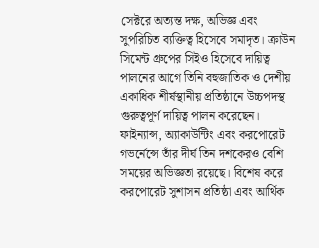সেক্টরে অত্যন্ত দক্ষ, অভিজ্ঞ এবং সুপরিচিত ব্যক্তিত্ব হিসেবে সমাদৃত। ক্রাউন সিমেন্ট গ্রুপের সিইও হিসেবে দায়িত্ব পালনের আগে তিনি বহুজাতিক ও দেশীয় একাধিক শীর্ষস্থানীয় প্রতিষ্ঠানে উচ্চপদস্থ গুরুত্বপূর্ণ দায়িত্ব পালন করেছেন। ফাইন্যান্স, অ্যাকাউন্টিং এবং করপোরেট গভর্নেন্সে তাঁর দীর্ঘ তিন দশকেরও বেশি সময়ের অভিজ্ঞতা রয়েছে। বিশেষ করে করপোরেট সুশাসন প্রতিষ্ঠা এবং আর্থিক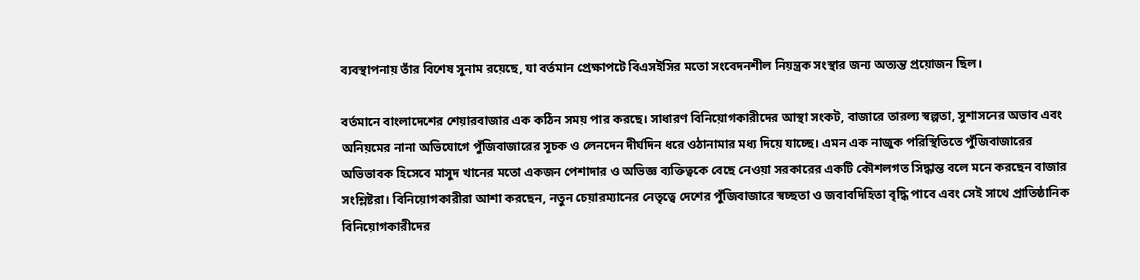ব্যবস্থাপনায় তাঁর বিশেষ সুনাম রয়েছে, যা বর্তমান প্রেক্ষাপটে বিএসইসির মতো সংবেদনশীল নিয়ন্ত্রক সংস্থার জন্য অত্যন্ত প্রয়োজন ছিল।

বর্তমানে বাংলাদেশের শেয়ারবাজার এক কঠিন সময় পার করছে। সাধারণ বিনিয়োগকারীদের আস্থা সংকট, বাজারে তারল্য স্বল্পতা, সুশাসনের অভাব এবং অনিয়মের নানা অভিযোগে পুঁজিবাজারের সূচক ও লেনদেন দীর্ঘদিন ধরে ওঠানামার মধ্য দিয়ে যাচ্ছে। এমন এক নাজুক পরিস্থিতিতে পুঁজিবাজারের অভিভাবক হিসেবে মাসুদ খানের মতো একজন পেশাদার ও অভিজ্ঞ ব্যক্তিত্বকে বেছে নেওয়া সরকারের একটি কৌশলগত সিদ্ধান্ত বলে মনে করছেন বাজার সংশ্লিষ্টরা। বিনিয়োগকারীরা আশা করছেন, নতুন চেয়ারম্যানের নেতৃত্বে দেশের পুঁজিবাজারে স্বচ্ছতা ও জবাবদিহিতা বৃদ্ধি পাবে এবং সেই সাথে প্রাতিষ্ঠানিক বিনিয়োগকারীদের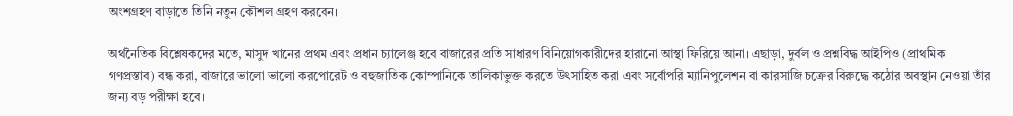অংশগ্রহণ বাড়াতে তিনি নতুন কৌশল গ্রহণ করবেন।

অর্থনৈতিক বিশ্লেষকদের মতে, মাসুদ খানের প্রথম এবং প্রধান চ্যালেঞ্জ হবে বাজারের প্রতি সাধারণ বিনিয়োগকারীদের হারানো আস্থা ফিরিয়ে আনা। এছাড়া, দুর্বল ও প্রশ্নবিদ্ধ আইপিও (প্রাথমিক গণপ্রস্তাব) বন্ধ করা, বাজারে ভালো ভালো করপোরেট ও বহুজাতিক কোম্পানিকে তালিকাভুক্ত করতে উৎসাহিত করা এবং সর্বোপরি ম্যানিপুলেশন বা কারসাজি চক্রের বিরুদ্ধে কঠোর অবস্থান নেওয়া তাঁর জন্য বড় পরীক্ষা হবে।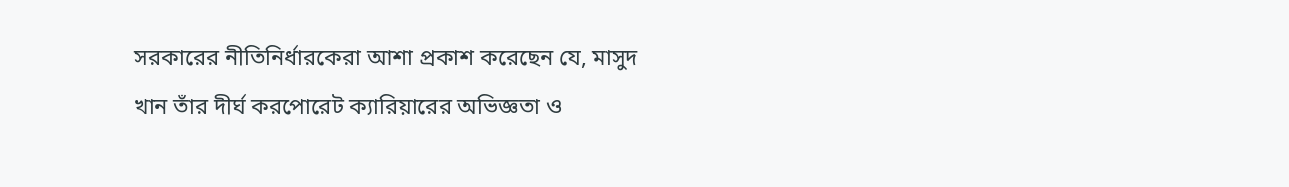সরকারের নীতিনির্ধারকেরা আশা প্রকাশ করেছেন যে, মাসুদ খান তাঁর দীর্ঘ করপোরেট ক্যারিয়ারের অভিজ্ঞতা ও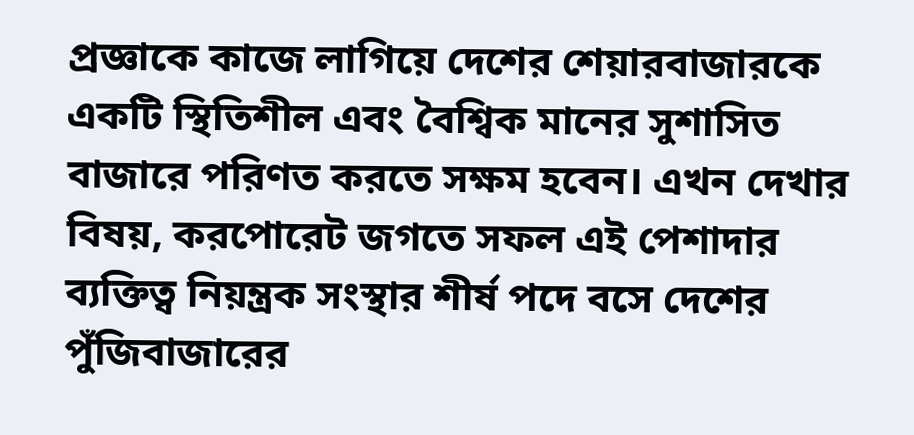প্রজ্ঞাকে কাজে লাগিয়ে দেশের শেয়ারবাজারকে একটি স্থিতিশীল এবং বৈশ্বিক মানের সুশাসিত বাজারে পরিণত করতে সক্ষম হবেন। এখন দেখার বিষয়, করপোরেট জগতে সফল এই পেশাদার ব্যক্তিত্ব নিয়ন্ত্রক সংস্থার শীর্ষ পদে বসে দেশের পুঁজিবাজারের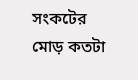সংকটের মোড় কতটা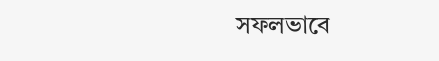সফলভাবে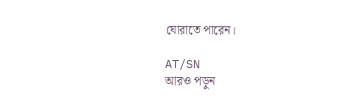ঘোরাতে পারেন।

AT/SN
আরও পড়ুন